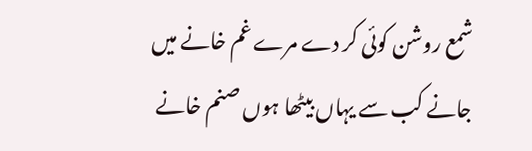شمع روشن کوئی کر دے مرے غم خانے میں
جانے کب سے یہاں بیٹھا ہوں صنم خانے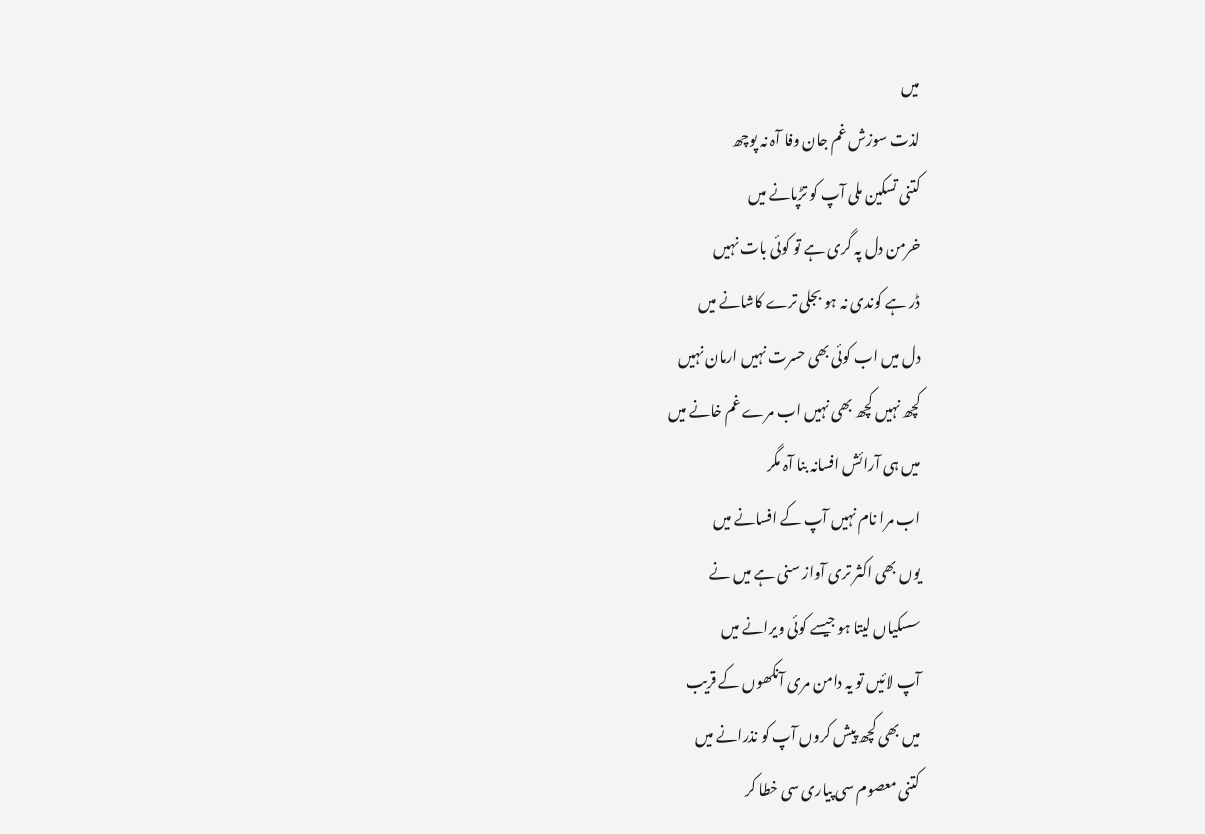میں
لذت سوزش غم جان وفا آہ نہ پوچھ
کتنی تسکین ملی آپ کو تڑپانے میں
خرمن دل پہ گری ہے تو کوئی بات نہیں
ڈر ہے کوندی نہ ہو بجلی ترے کاشانے میں
دل میں اب کوئی بھی حسرت نہیں ارمان نہیں
کچھ نہیں کچھ بھی نہیں اب مرے غم خانے میں
میں ہی آرائش افسانہ بنا آہ مگر
اب مرا نام نہیں آپ کے افسانے میں
یوں بھی اکثر تری آواز سنی ہے میں نے
سسکیاں لیتا ہو جیسے کوئی ویرانے میں
آپ لائیں تو یہ دامن مری آنکھوں کے قریب
میں بھی کچھ پیش کروں آپ کو نذرانے میں
کتنی معصوم سی پیاری سی خطا کر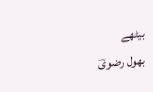بیٹھے
بھول رضویؔ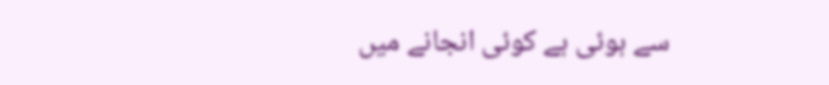سے ہوئی ہے کوئی انجانے میں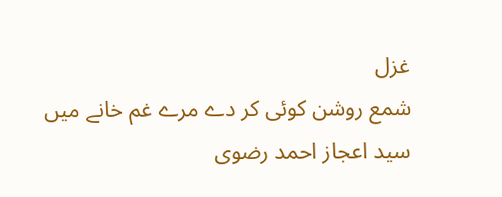غزل
شمع روشن کوئی کر دے مرے غم خانے میں
سید اعجاز احمد رضوی